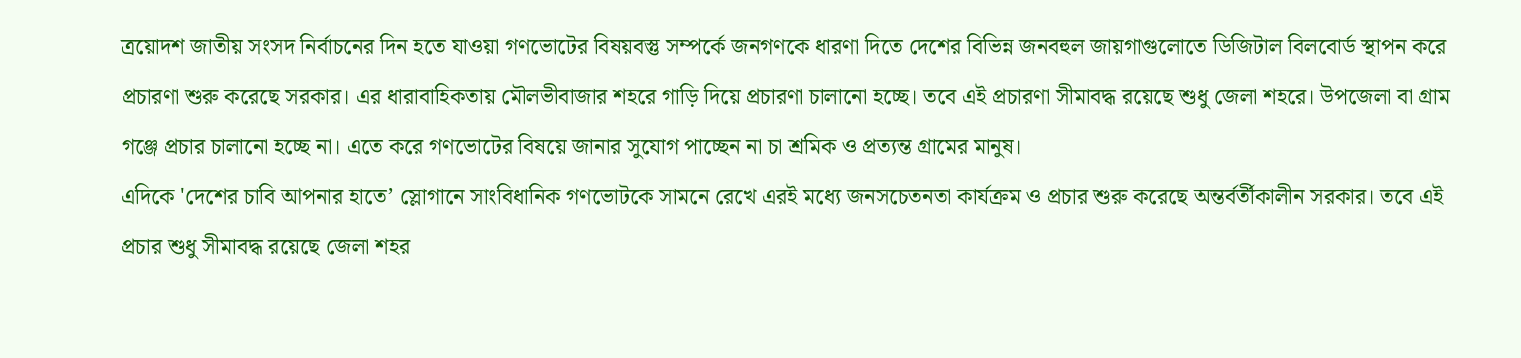ত্রয়োদশ জাতীয় সংসদ নির্বাচনের দিন হতে যাওয়া গণভোটের বিষয়বস্তু সম্পর্কে জনগণকে ধারণা দিতে দেশের বিভিন্ন জনবহুল জায়গাগুলোতে ডিজিটাল বিলবোর্ড স্থাপন করে প্রচারণা শুরু করেছে সরকার। এর ধারাবাহিকতায় মৌলভীবাজার শহরে গাড়ি দিয়ে প্রচারণা চালানো হচ্ছে। তবে এই প্রচারণা সীমাবদ্ধ রয়েছে শুধু জেলা শহরে। উপজেলা বা গ্রাম গঞ্জে প্রচার চালানো হচ্ছে না। এতে করে গণভোটের বিষয়ে জানার সুযোগ পাচ্ছেন না চা শ্রমিক ও প্রত্যন্ত গ্রামের মানুষ।
এদিকে 'দেশের চাবি আপনার হাতে’ স্লোগানে সাংবিধানিক গণভোটকে সামনে রেখে এরই মধ্যে জনসচেতনতা কার্যক্রম ও প্রচার শুরু করেছে অন্তর্বর্তীকালীন সরকার। তবে এই প্রচার শুধু সীমাবদ্ধ রয়েছে জেলা শহর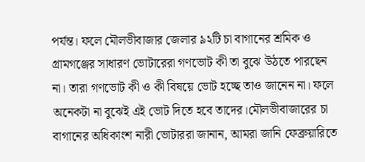পর্যন্ত। ফলে মৌলভীবাজার জেলার ৯২টি চা বাগানের শ্রমিক ও গ্রামগঞ্জের সাধারণ ভোটারেরা গণভোট কী তা বুঝে উঠতে পারছেন না। তারা গণভোট কী ও কী বিষয়ে ভোট হচ্ছে তাও জানেন না। ফলে অনেকটা না বুঝেই এই ভোট দিতে হবে তাদের।মৌলভীবাজারের চা বাগানের অধিকাংশ নারী ভোটাররা জানান, আমরা জানি ফেব্রুয়ারিতে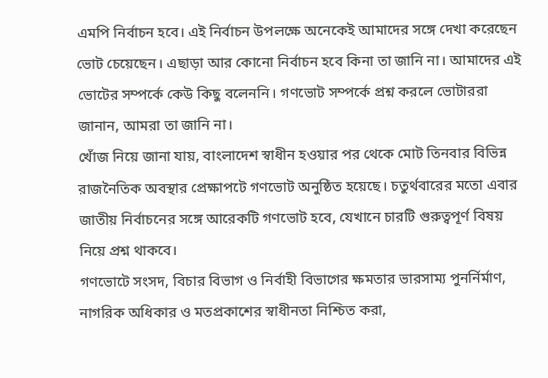এমপি নির্বাচন হবে। এই নির্বাচন উপলক্ষে অনেকেই আমাদের সঙ্গে দেখা করেছেন ভোট চেয়েছেন। এছাড়া আর কোনো নির্বাচন হবে কিনা তা জানি না। আমাদের এই ভোটের সম্পর্কে কেউ কিছু বলেননি। গণভোট সম্পর্কে প্রশ্ন করলে ভোটাররা জানান, আমরা তা জানি না।
খোঁজ নিয়ে জানা যায়, বাংলাদেশ স্বাধীন হওয়ার পর থেকে মোট তিনবার বিভিন্ন রাজনৈতিক অবস্থার প্রেক্ষাপটে গণভোট অনুষ্ঠিত হয়েছে। চতুর্থবারের মতো এবার জাতীয় নির্বাচনের সঙ্গে আরেকটি গণভোট হবে, যেখানে চারটি গুরুত্বপূর্ণ বিষয় নিয়ে প্রশ্ন থাকবে।
গণভোটে সংসদ, বিচার বিভাগ ও নির্বাহী বিভাগের ক্ষমতার ভারসাম্য পুনর্নির্মাণ, নাগরিক অধিকার ও মতপ্রকাশের স্বাধীনতা নিশ্চিত করা,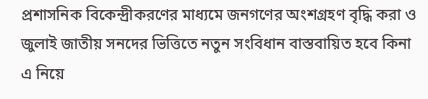প্রশাসনিক বিকেন্দ্রীকরণের মাধ্যমে জনগণের অংশগ্রহণ বৃদ্ধি করা ও জুলাই জাতীয় সনদের ভিত্তিতে নতুন সংবিধান বাস্তবায়িত হবে কিনা এ নিয়ে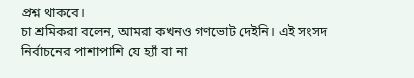প্রশ্ন থাকবে।
চা শ্রমিকরা বলেন, আমরা কখনও গণভোট দেইনি। এই সংসদ নির্বাচনের পাশাপাশি যে হ্যাঁ বা না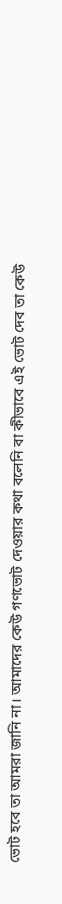ভোট হবে তা আমরা জানি না। আমাদের কেউ গণভোট দেওয়ার কথা বলেনি বা কীভাবে এই ভোট দেব তা কেউ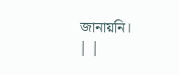জানায়নি।
| |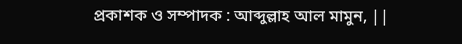প্রকাশক ও সম্পাদক : আব্দুল্লাহ আল মামুন, ||